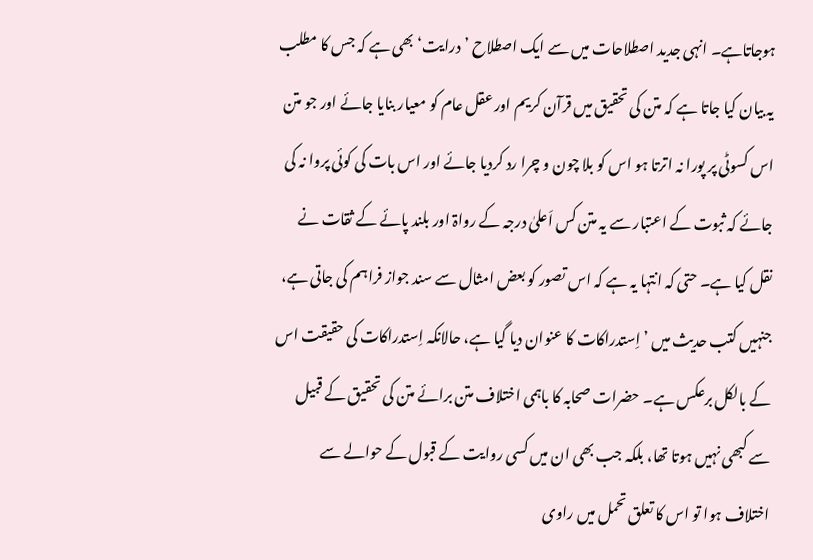ہوجاتاہے۔ انہی جدید اصطلاحات میں سے ایک اصطلاح ’درایت‘بھی ہے کہ جس کا مطلب یہ بیان کیا جاتا ہے کہ متن کی تحقیق میں قرآن کریم اور عقل عام کو معیار بنایا جائے اور جو متن اس کسوٹی پر پورا نہ اترتا ہو اس کو بلا چون و چرا رد کردیا جائے اور اس بات کی کوئی پروا نہ کی جائے کہ ثبوت کے اعتبار سے یہ متن کس اَعلیٰ درجہ کے رواۃ اور بلند پائے کے ثقات نے نقل کیا ہے۔ حتی کہ انتہا یہ ہے کہ اس تصور کو بعض امثال سے سند جواز فراہم کی جاتی ہے، جنہیں کتب حدیث میں ’اِستدراکات کا عنوان دیا گیا ہے، حالانکہ اِستدراکات کی حقیقت اس کے بالکل برعکس ہے۔ حضرات صحابہ کا باہمی اختلاف متن برائے متن کی تحقیق کے قبیل سے کبھی نہیں ہوتا تھا، بلکہ جب بھی ان میں کسی روایت کے قبول کے حوالے سے اختلاف ہوا تو اس کا تعلق تحمل میں راوی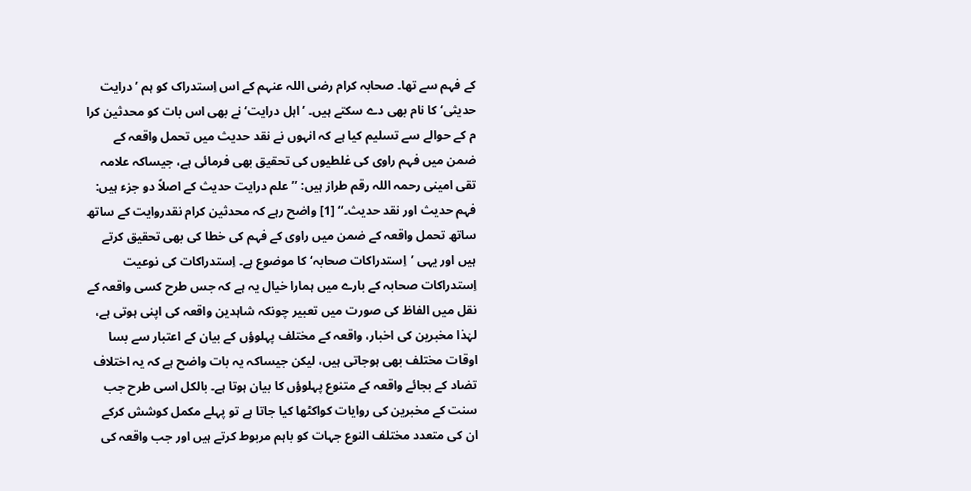کے فہم سے تھا۔ صحابہ کرام رضی اللہ عنہم کے اس اِستدراک کو ہم ’درایت حدیثی‘ کا نام بھی دے سکتے ہیں۔ ’اہل درایت‘ نے بھی اس بات کو محدثین کرا م کے حوالے سے تسلیم کیا ہے کہ انہوں نے نقد حدیث میں تحمل واقعہ کے ضمن میں فہم راوی کی غلطیوں کی تحقیق بھی فرمائی ہے، جیساکہ علامہ تقی امینی رحمہ اللہ رقم طراز ہیں: ’’ علم درایت حدیث کے اصلاً دو جزء ہیں: فہم حدیث اور نقد حدیث۔‘‘ [1] واضح رہے کہ محدثین کرام نقدروایت کے ساتھ ساتھ تحمل واقعہ کے ضمن میں راوی کے فہم کی خطا کی بھی تحقیق کرتے ہیں اور یہی ’اِستدراکات صحابہ‘ کا موضوع ہے۔ اِستدراکات کی نوعیت اِستدراکات صحابہ کے بارے میں ہمارا خیال یہ ہے کہ جس طرح کسی واقعہ کے نقل میں الفاظ کی صورت میں تعبیر چونکہ شاہدین واقعہ کی اپنی ہوتی ہے، لہٰذا مخبرین کی اخبار، واقعہ کے مختلف پہلوؤں کے بیان کے اعتبار سے بسا اوقات مختلف بھی ہوجاتی ہیں، لیکن جیساکہ یہ بات واضح ہے کہ یہ اختلاف تضاد کے بجائے واقعہ کے متنوع پہلوؤں کا بیان ہوتا ہے۔ بالکل اسی طرح جب سنت کے مخبرین کی روایات کواکٹھا کیا جاتا ہے تو پہلے مکمل کوشش کرکے ان کی متعدد مختلف النوع جہات کو باہم مربوط کرتے ہیں اور جب واقعہ کی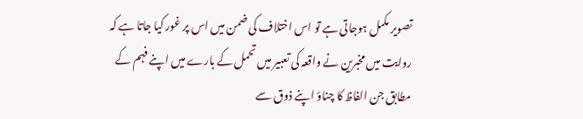تصویر مکمل ہوجاتی ہے تو اس اختلاف کی ضمن میں اس پر غور کیا جاتا ہے کہ روایت میں مخبرین نے واقعہ کی تعبیر میں تحمل کے بارے میں اپنے فہم کے مطابق جن الفاظ کا چناؤ اپنے ذوق سے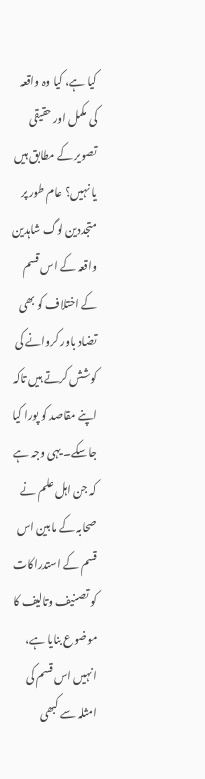کیا ہے، کیا وہ واقعہ کی مکمل اور حقیقی تصویر کے مطابق ہیں یا نہیں؟ عام طور پر متجددین لوگ شاہدین واقعہ کے اس قسم کے اختلاف کو بھی تضاد باور کروانے کی کوشش کرتے ہیں تاکہ اپنے مقاصد کو پورا کیا جاسکے۔ یہی وجہ ہے کہ جن اہل علم نے صحابہ کے مابین اس قسم کے استدراکات کو تصنیف وتالیف کا موضوع بنایا ہے، انہیں اس قسم کی امثلہ سے کبھی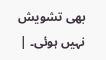بھی تشویش نہیں ہوئی۔ |